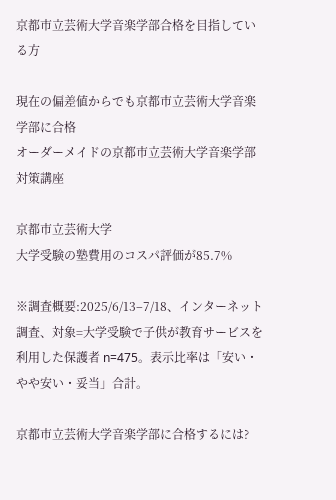京都市立芸術大学音楽学部合格を目指している方

現在の偏差値からでも京都市立芸術大学音楽学部に合格
オーダーメイドの京都市立芸術大学音楽学部対策講座

京都市立芸術大学
大学受験の塾費用のコスパ評価が85.7%

※調査概要:2025/6/13–7/18、インターネット調査、対象=大学受験で子供が教育サービスを利用した保護者 n=475。表示比率は「安い・やや安い・妥当」合計。

京都市立芸術大学音楽学部に合格するには?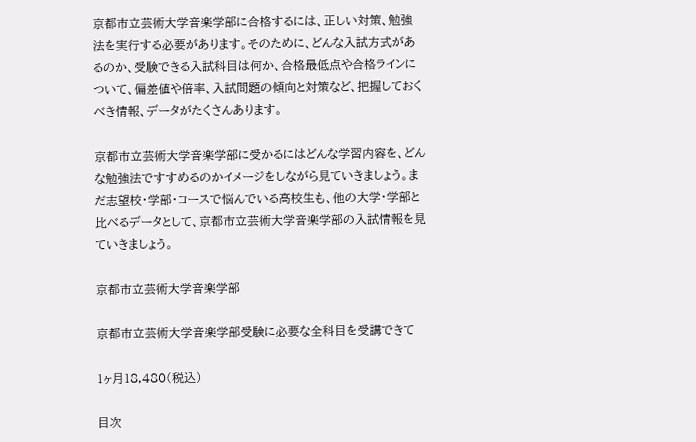京都市立芸術大学音楽学部に合格するには、正しい対策、勉強法を実行する必要があります。そのために、どんな入試方式があるのか、受験できる入試科目は何か、合格最低点や合格ラインについて、偏差値や倍率、入試問題の傾向と対策など、把握しておくべき情報、データがたくさんあります。

京都市立芸術大学音楽学部に受かるにはどんな学習内容を、どんな勉強法ですすめるのかイメージをしながら見ていきましょう。まだ志望校・学部・コースで悩んでいる高校生も、他の大学・学部と比べるデータとして、京都市立芸術大学音楽学部の入試情報を見ていきましょう。

京都市立芸術大学音楽学部

京都市立芸術大学音楽学部受験に必要な全科目を受講できて

1ヶ月18,480(税込)

目次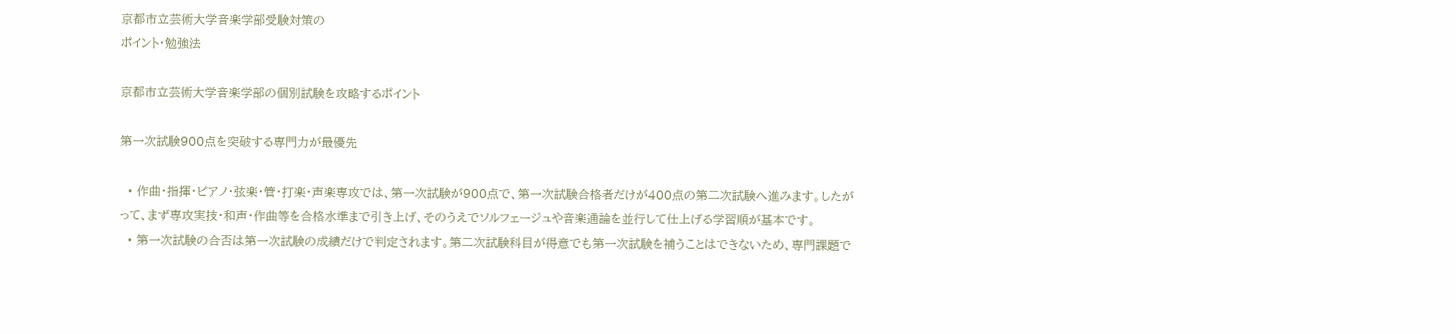京都市立芸術大学音楽学部受験対策の
ポイント・勉強法

京都市立芸術大学音楽学部の個別試験を攻略するポイント

第一次試験900点を突破する専門力が最優先

  • 作曲・指揮・ピアノ・弦楽・管・打楽・声楽専攻では、第一次試験が900点で、第一次試験合格者だけが400点の第二次試験へ進みます。したがって、まず専攻実技・和声・作曲等を合格水準まで引き上げ、そのうえでソルフェージュや音楽通論を並行して仕上げる学習順が基本です。
  • 第一次試験の合否は第一次試験の成績だけで判定されます。第二次試験科目が得意でも第一次試験を補うことはできないため、専門課題で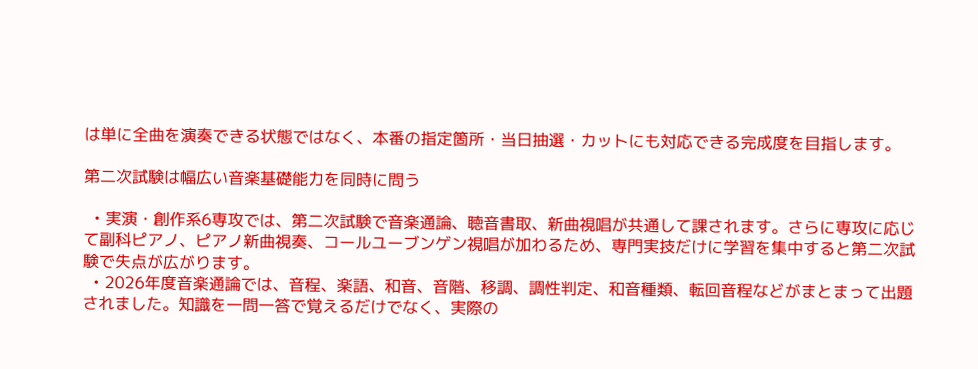は単に全曲を演奏できる状態ではなく、本番の指定箇所・当日抽選・カットにも対応できる完成度を目指します。

第二次試験は幅広い音楽基礎能力を同時に問う

  • 実演・創作系6専攻では、第二次試験で音楽通論、聴音書取、新曲視唱が共通して課されます。さらに専攻に応じて副科ピアノ、ピアノ新曲視奏、コールユーブンゲン視唱が加わるため、専門実技だけに学習を集中すると第二次試験で失点が広がります。
  • 2026年度音楽通論では、音程、楽語、和音、音階、移調、調性判定、和音種類、転回音程などがまとまって出題されました。知識を一問一答で覚えるだけでなく、実際の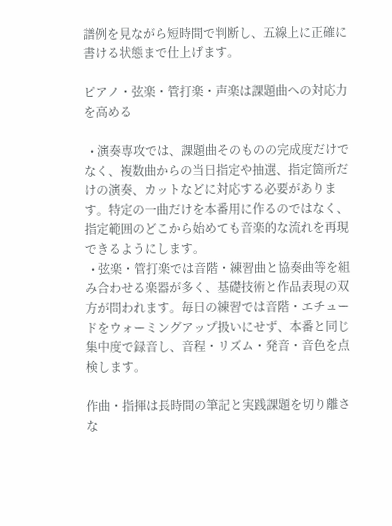譜例を見ながら短時間で判断し、五線上に正確に書ける状態まで仕上げます。

ピアノ・弦楽・管打楽・声楽は課題曲への対応力を高める

  • 演奏専攻では、課題曲そのものの完成度だけでなく、複数曲からの当日指定や抽選、指定箇所だけの演奏、カットなどに対応する必要があります。特定の一曲だけを本番用に作るのではなく、指定範囲のどこから始めても音楽的な流れを再現できるようにします。
  • 弦楽・管打楽では音階・練習曲と協奏曲等を組み合わせる楽器が多く、基礎技術と作品表現の双方が問われます。毎日の練習では音階・エチュードをウォーミングアップ扱いにせず、本番と同じ集中度で録音し、音程・リズム・発音・音色を点検します。

作曲・指揮は長時間の筆記と実践課題を切り離さな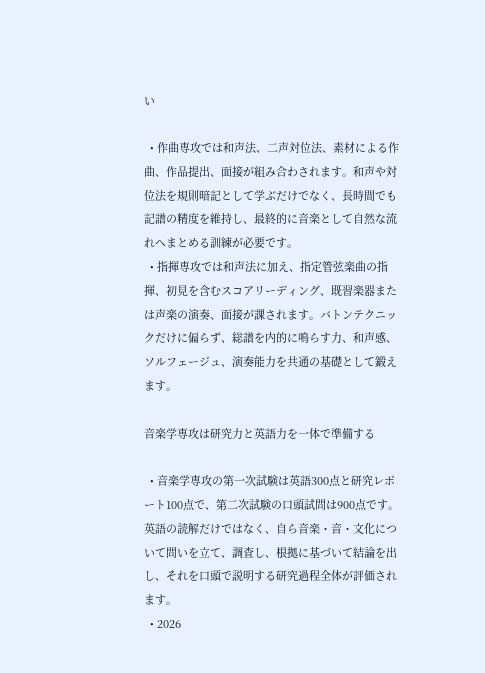い

  • 作曲専攻では和声法、二声対位法、素材による作曲、作品提出、面接が組み合わされます。和声や対位法を規則暗記として学ぶだけでなく、長時間でも記譜の精度を維持し、最終的に音楽として自然な流れへまとめる訓練が必要です。
  • 指揮専攻では和声法に加え、指定管弦楽曲の指揮、初見を含むスコアリーディング、既習楽器または声楽の演奏、面接が課されます。バトンテクニックだけに偏らず、総譜を内的に鳴らす力、和声感、ソルフェージュ、演奏能力を共通の基礎として鍛えます。

音楽学専攻は研究力と英語力を一体で準備する

  • 音楽学専攻の第一次試験は英語300点と研究レポート100点で、第二次試験の口頭試問は900点です。英語の読解だけではなく、自ら音楽・音・文化について問いを立て、調査し、根拠に基づいて結論を出し、それを口頭で説明する研究過程全体が評価されます。
  • 2026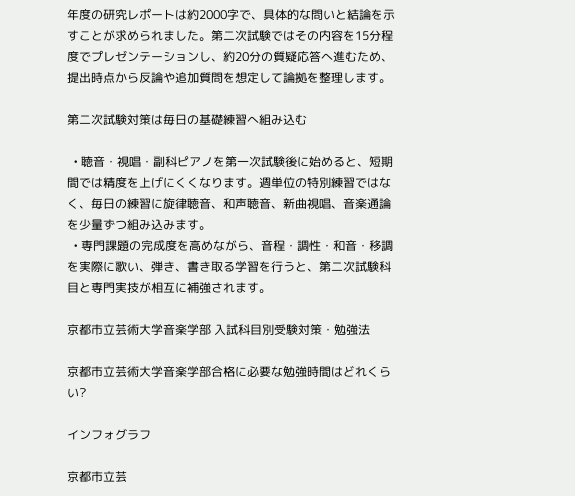年度の研究レポートは約2000字で、具体的な問いと結論を示すことが求められました。第二次試験ではその内容を15分程度でプレゼンテーションし、約20分の質疑応答へ進むため、提出時点から反論や追加質問を想定して論拠を整理します。

第二次試験対策は毎日の基礎練習へ組み込む

  • 聴音・視唱・副科ピアノを第一次試験後に始めると、短期間では精度を上げにくくなります。週単位の特別練習ではなく、毎日の練習に旋律聴音、和声聴音、新曲視唱、音楽通論を少量ずつ組み込みます。
  • 専門課題の完成度を高めながら、音程・調性・和音・移調を実際に歌い、弾き、書き取る学習を行うと、第二次試験科目と専門実技が相互に補強されます。

京都市立芸術大学音楽学部 入試科目別受験対策・勉強法

京都市立芸術大学音楽学部合格に必要な勉強時間はどれくらい?

インフォグラフ

京都市立芸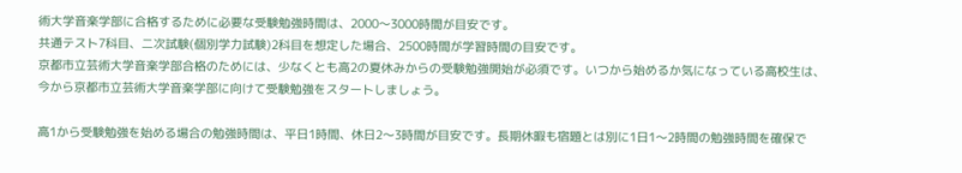術大学音楽学部に合格するために必要な受験勉強時間は、2000〜3000時間が目安です。
共通テスト7科目、二次試験(個別学力試験)2科目を想定した場合、2500時間が学習時間の目安です。
京都市立芸術大学音楽学部合格のためには、少なくとも高2の夏休みからの受験勉強開始が必須です。いつから始めるか気になっている高校生は、今から京都市立芸術大学音楽学部に向けて受験勉強をスタートしましょう。

高1から受験勉強を始める場合の勉強時間は、平日1時間、休日2〜3時間が目安です。長期休暇も宿題とは別に1日1〜2時間の勉強時間を確保で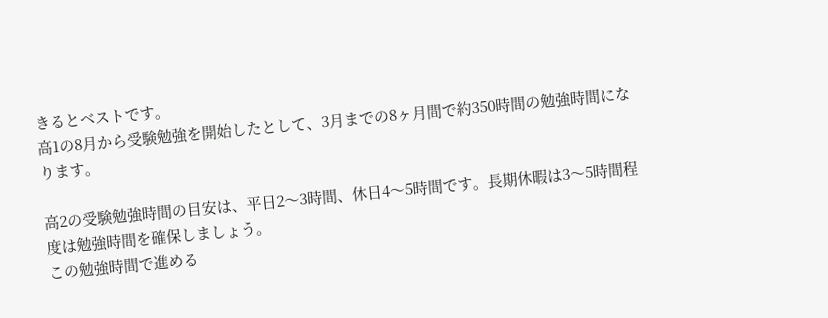きるとベストです。
高1の8月から受験勉強を開始したとして、3月までの8ヶ月間で約350時間の勉強時間になります。

高2の受験勉強時間の目安は、平日2〜3時間、休日4〜5時間です。長期休暇は3〜5時間程度は勉強時間を確保しましょう。
この勉強時間で進める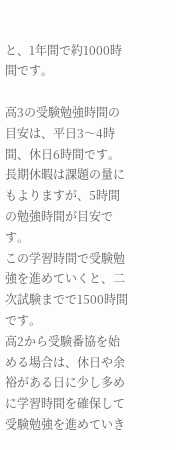と、1年間で約1000時間です。

高3の受験勉強時間の目安は、平日3〜4時間、休日6時間です。長期休暇は課題の量にもよりますが、5時間の勉強時間が目安です。
この学習時間で受験勉強を進めていくと、二次試験までで1500時間です。
高2から受験番協を始める場合は、休日や余裕がある日に少し多めに学習時間を確保して受験勉強を進めていき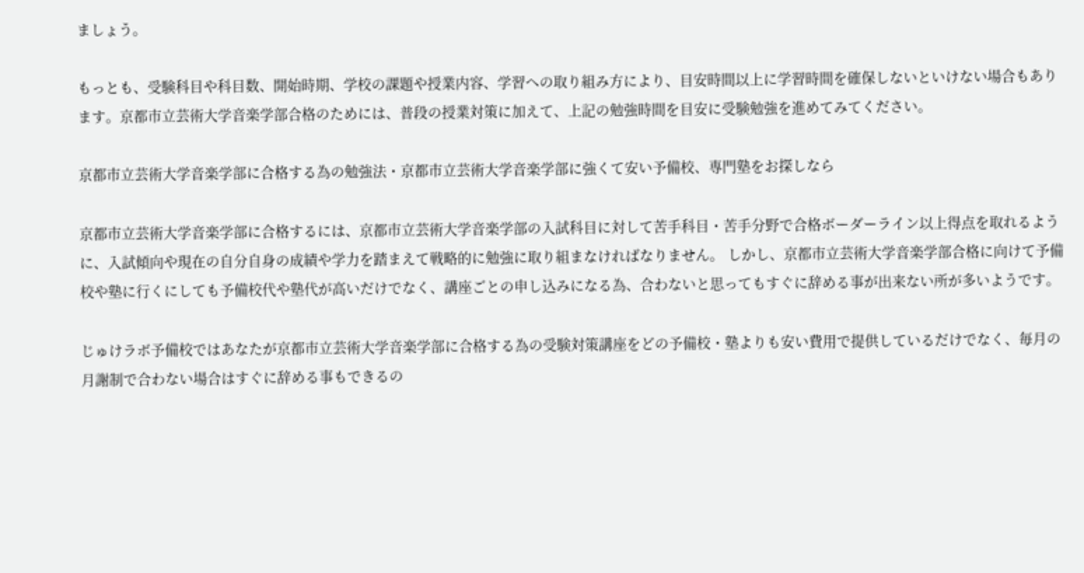ましょう。

もっとも、受験科目や科目数、開始時期、学校の課題や授業内容、学習への取り組み方により、目安時間以上に学習時間を確保しないといけない場合もあります。京都市立芸術大学音楽学部合格のためには、普段の授業対策に加えて、上記の勉強時間を目安に受験勉強を進めてみてください。

京都市立芸術大学音楽学部に合格する為の勉強法・京都市立芸術大学音楽学部に強くて安い予備校、専門塾をお探しなら

京都市立芸術大学音楽学部に合格するには、京都市立芸術大学音楽学部の入試科目に対して苦手科目・苦手分野で合格ボーダーライン以上得点を取れるように、入試傾向や現在の自分自身の成績や学力を踏まえて戦略的に勉強に取り組まなければなりません。 しかし、京都市立芸術大学音楽学部合格に向けて予備校や塾に行くにしても予備校代や塾代が高いだけでなく、講座ごとの申し込みになる為、合わないと思ってもすぐに辞める事が出来ない所が多いようです。

じゅけラボ予備校ではあなたが京都市立芸術大学音楽学部に合格する為の受験対策講座をどの予備校・塾よりも安い費用で提供しているだけでなく、毎月の月謝制で合わない場合はすぐに辞める事もできるの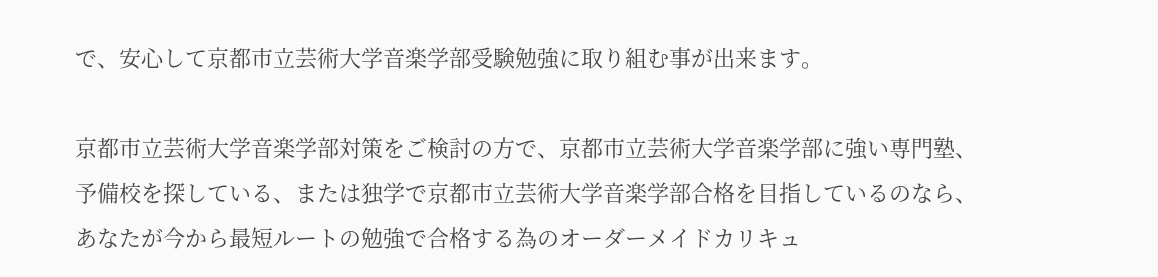で、安心して京都市立芸術大学音楽学部受験勉強に取り組む事が出来ます。

京都市立芸術大学音楽学部対策をご検討の方で、京都市立芸術大学音楽学部に強い専門塾、予備校を探している、または独学で京都市立芸術大学音楽学部合格を目指しているのなら、あなたが今から最短ルートの勉強で合格する為のオーダーメイドカリキュ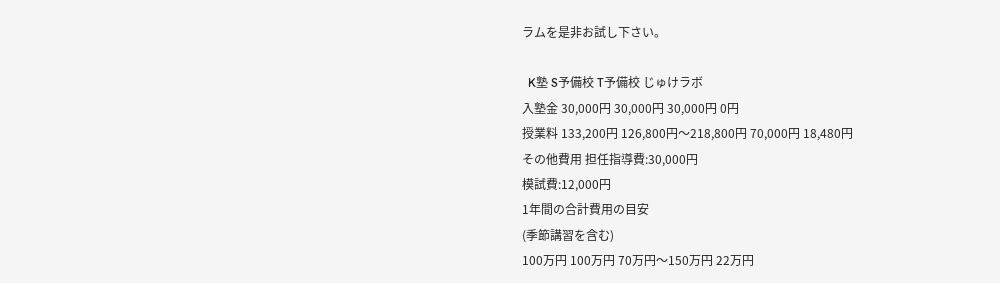ラムを是非お試し下さい。

  K塾 S予備校 T予備校 じゅけラボ
入塾金 30,000円 30,000円 30,000円 0円
授業料 133,200円 126,800円〜218,800円 70,000円 18,480円
その他費用 担任指導費:30,000円
模試費:12,000円
1年間の合計費用の目安
(季節講習を含む)
100万円 100万円 70万円〜150万円 22万円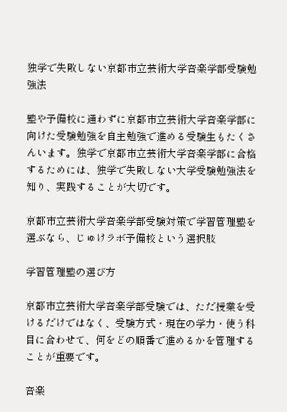独学で失敗しない京都市立芸術大学音楽学部受験勉強法

塾や予備校に通わずに京都市立芸術大学音楽学部に向けた受験勉強を自主勉強で進める受験生もたくさんいます。独学で京都市立芸術大学音楽学部に合格するためには、独学で失敗しない大学受験勉強法を知り、実践することが大切です。

京都市立芸術大学音楽学部受験対策で学習管理塾を選ぶなら、じゅけラボ予備校という選択肢

学習管理塾の選び方

京都市立芸術大学音楽学部受験では、ただ授業を受けるだけではなく、受験方式・現在の学力・使う科目に合わせて、何をどの順番で進めるかを管理することが重要です。

音楽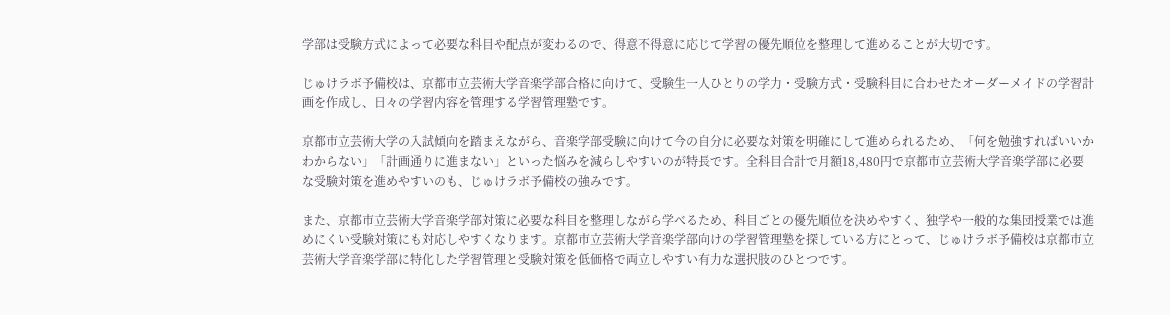学部は受験方式によって必要な科目や配点が変わるので、得意不得意に応じて学習の優先順位を整理して進めることが大切です。

じゅけラボ予備校は、京都市立芸術大学音楽学部合格に向けて、受験生一人ひとりの学力・受験方式・受験科目に合わせたオーダーメイドの学習計画を作成し、日々の学習内容を管理する学習管理塾です。

京都市立芸術大学の入試傾向を踏まえながら、音楽学部受験に向けて今の自分に必要な対策を明確にして進められるため、「何を勉強すればいいかわからない」「計画通りに進まない」といった悩みを減らしやすいのが特長です。全科目合計で月額18,480円で京都市立芸術大学音楽学部に必要な受験対策を進めやすいのも、じゅけラボ予備校の強みです。

また、京都市立芸術大学音楽学部対策に必要な科目を整理しながら学べるため、科目ごとの優先順位を決めやすく、独学や一般的な集団授業では進めにくい受験対策にも対応しやすくなります。京都市立芸術大学音楽学部向けの学習管理塾を探している方にとって、じゅけラボ予備校は京都市立芸術大学音楽学部に特化した学習管理と受験対策を低価格で両立しやすい有力な選択肢のひとつです。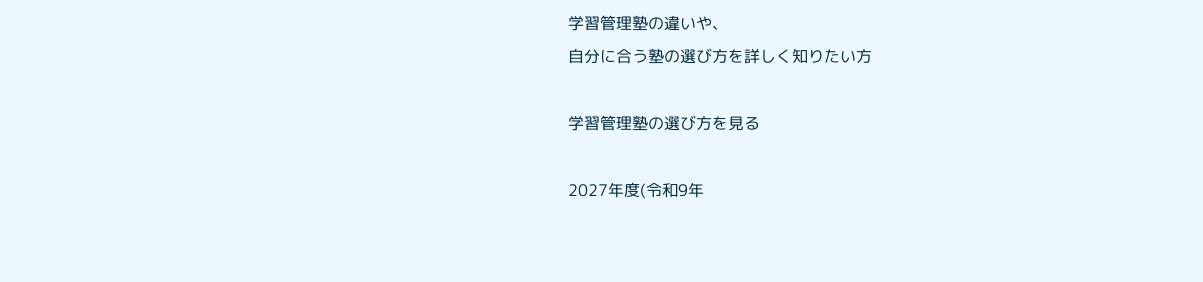学習管理塾の違いや、
自分に合う塾の選び方を詳しく知りたい方

学習管理塾の選び方を見る

2027年度(令和9年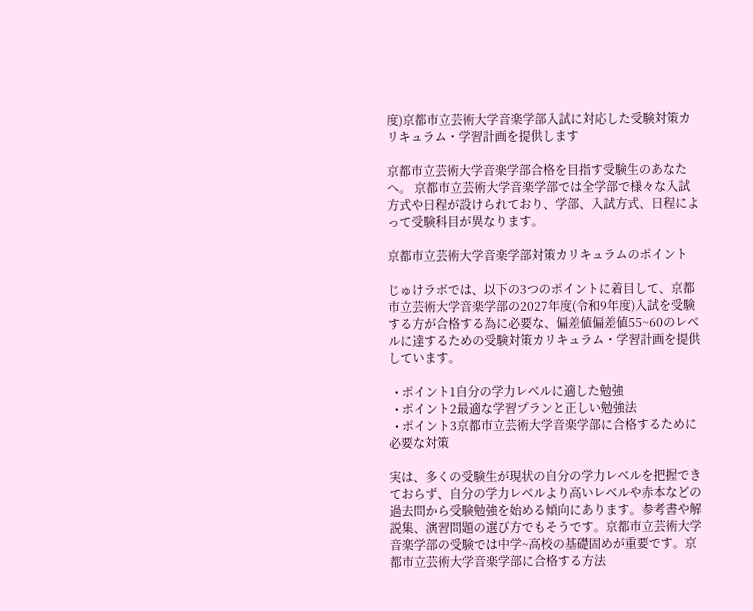度)京都市立芸術大学音楽学部入試に対応した受験対策カリキュラム・学習計画を提供します

京都市立芸術大学音楽学部合格を目指す受験生のあなたへ。 京都市立芸術大学音楽学部では全学部で様々な入試方式や日程が設けられており、学部、入試方式、日程によって受験科目が異なります。

京都市立芸術大学音楽学部対策カリキュラムのポイント

じゅけラボでは、以下の3つのポイントに着目して、京都市立芸術大学音楽学部の2027年度(令和9年度)入試を受験する方が合格する為に必要な、偏差値偏差値55~60のレベルに達するための受験対策カリキュラム・学習計画を提供しています。

  • ポイント1自分の学力レベルに適した勉強
  • ポイント2最適な学習プランと正しい勉強法
  • ポイント3京都市立芸術大学音楽学部に合格するために必要な対策

実は、多くの受験生が現状の自分の学力レベルを把握できておらず、自分の学力レベルより高いレベルや赤本などの過去問から受験勉強を始める傾向にあります。参考書や解説集、演習問題の選び方でもそうです。京都市立芸術大学音楽学部の受験では中学~高校の基礎固めが重要です。京都市立芸術大学音楽学部に合格する方法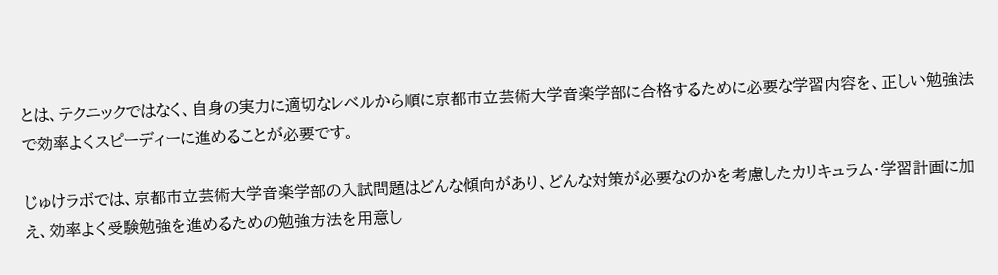とは、テクニックではなく、自身の実力に適切なレベルから順に京都市立芸術大学音楽学部に合格するために必要な学習内容を、正しい勉強法で効率よくスピーディーに進めることが必要です。

じゅけラボでは、京都市立芸術大学音楽学部の入試問題はどんな傾向があり、どんな対策が必要なのかを考慮したカリキュラム・学習計画に加え、効率よく受験勉強を進めるための勉強方法を用意し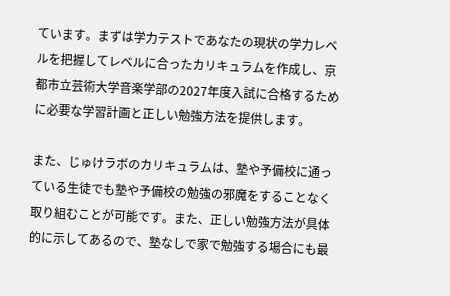ています。まずは学力テストであなたの現状の学力レベルを把握してレベルに合ったカリキュラムを作成し、京都市立芸術大学音楽学部の2027年度入試に合格するために必要な学習計画と正しい勉強方法を提供します。

また、じゅけラボのカリキュラムは、塾や予備校に通っている生徒でも塾や予備校の勉強の邪魔をすることなく取り組むことが可能です。また、正しい勉強方法が具体的に示してあるので、塾なしで家で勉強する場合にも最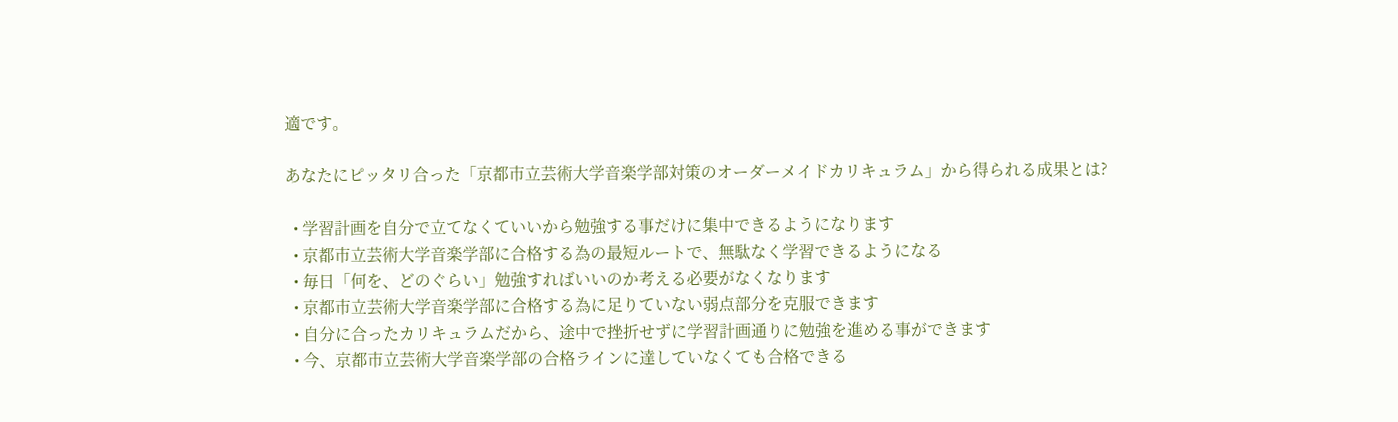適です。

あなたにピッタリ合った「京都市立芸術大学音楽学部対策のオーダーメイドカリキュラム」から得られる成果とは?

  • 学習計画を自分で立てなくていいから勉強する事だけに集中できるようになります
  • 京都市立芸術大学音楽学部に合格する為の最短ルートで、無駄なく学習できるようになる
  • 毎日「何を、どのぐらい」勉強すればいいのか考える必要がなくなります
  • 京都市立芸術大学音楽学部に合格する為に足りていない弱点部分を克服できます
  • 自分に合ったカリキュラムだから、途中で挫折せずに学習計画通りに勉強を進める事ができます
  • 今、京都市立芸術大学音楽学部の合格ラインに達していなくても合格できる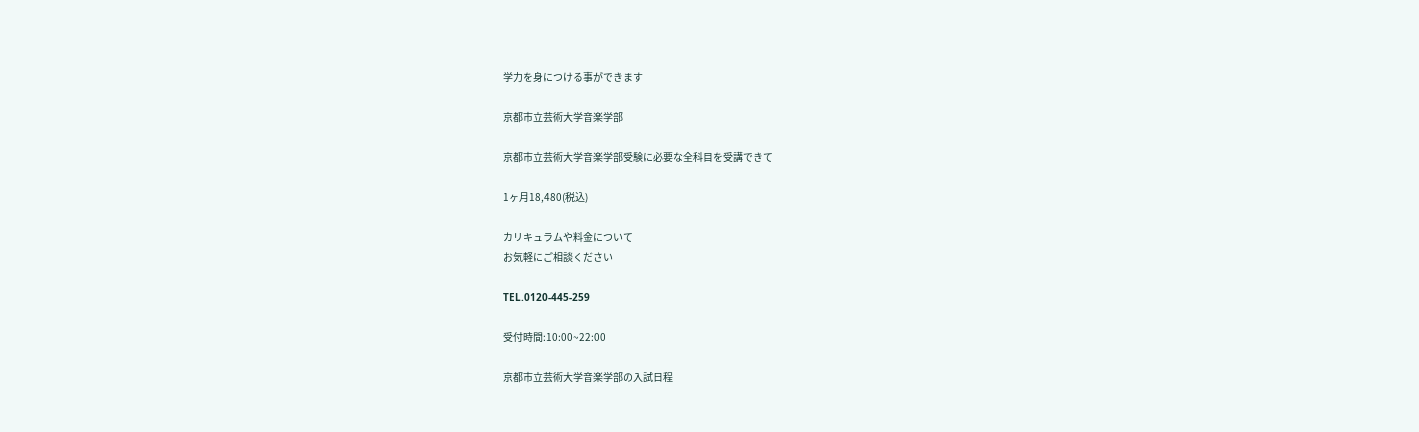学力を身につける事ができます

京都市立芸術大学音楽学部

京都市立芸術大学音楽学部受験に必要な全科目を受講できて

1ヶ月18,480(税込)

カリキュラムや料金について
お気軽にご相談ください

TEL.0120-445-259

受付時間:10:00~22:00

京都市立芸術大学音楽学部の入試日程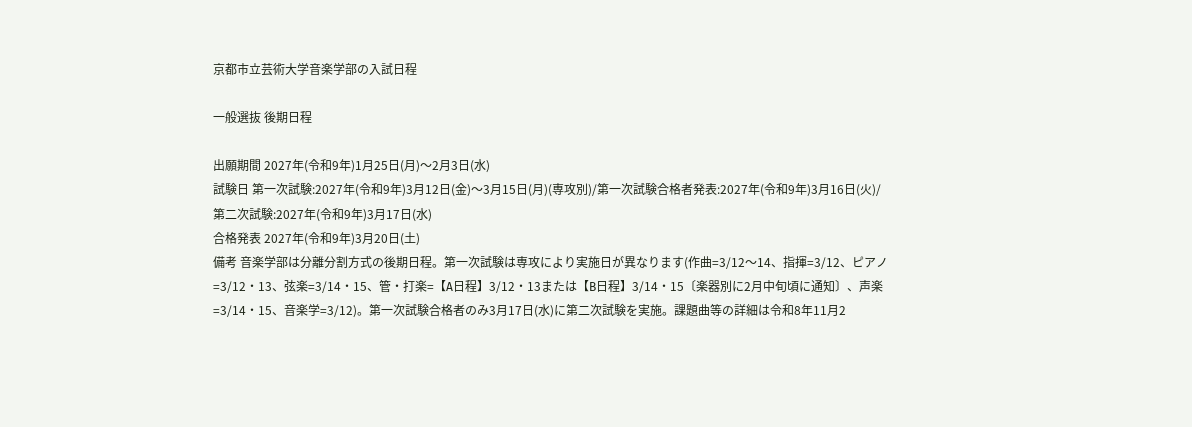京都市立芸術大学音楽学部の入試日程

一般選抜 後期日程

出願期間 2027年(令和9年)1月25日(月)〜2月3日(水)
試験日 第一次試験:2027年(令和9年)3月12日(金)〜3月15日(月)(専攻別)/第一次試験合格者発表:2027年(令和9年)3月16日(火)/第二次試験:2027年(令和9年)3月17日(水)
合格発表 2027年(令和9年)3月20日(土)
備考 音楽学部は分離分割方式の後期日程。第一次試験は専攻により実施日が異なります(作曲=3/12〜14、指揮=3/12、ピアノ=3/12・13、弦楽=3/14・15、管・打楽=【A日程】3/12・13または【B日程】3/14・15〔楽器別に2月中旬頃に通知〕、声楽=3/14・15、音楽学=3/12)。第一次試験合格者のみ3月17日(水)に第二次試験を実施。課題曲等の詳細は令和8年11月2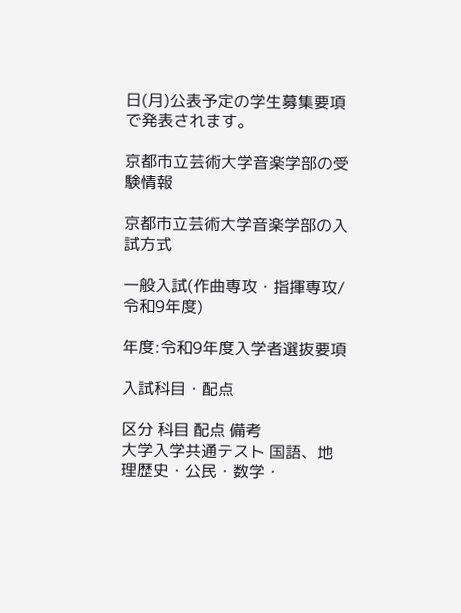日(月)公表予定の学生募集要項で発表されます。

京都市立芸術大学音楽学部の受験情報

京都市立芸術大学音楽学部の入試方式

一般入試(作曲専攻・指揮専攻/令和9年度)

年度:令和9年度入学者選抜要項

入試科目・配点

区分 科目 配点 備考
大学入学共通テスト 国語、地理歴史・公民・数学・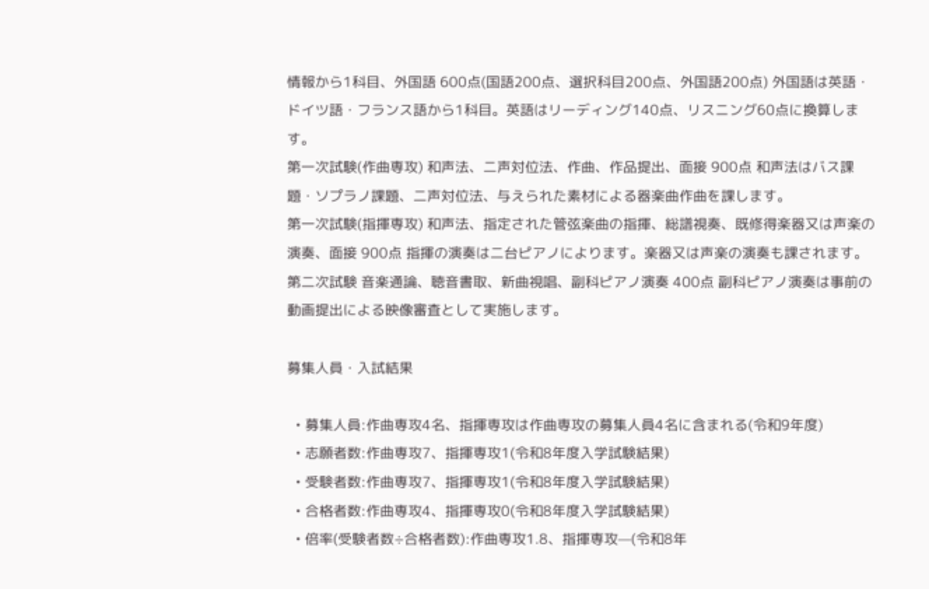情報から1科目、外国語 600点(国語200点、選択科目200点、外国語200点) 外国語は英語・ドイツ語・フランス語から1科目。英語はリーディング140点、リスニング60点に換算します。
第一次試験(作曲専攻) 和声法、二声対位法、作曲、作品提出、面接 900点 和声法はバス課題・ソプラノ課題、二声対位法、与えられた素材による器楽曲作曲を課します。
第一次試験(指揮専攻) 和声法、指定された管弦楽曲の指揮、総譜視奏、既修得楽器又は声楽の演奏、面接 900点 指揮の演奏は二台ピアノによります。楽器又は声楽の演奏も課されます。
第二次試験 音楽通論、聴音書取、新曲視唱、副科ピアノ演奏 400点 副科ピアノ演奏は事前の動画提出による映像審査として実施します。

募集人員・入試結果

  • 募集人員:作曲専攻4名、指揮専攻は作曲専攻の募集人員4名に含まれる(令和9年度)
  • 志願者数:作曲専攻7、指揮専攻1(令和8年度入学試験結果)
  • 受験者数:作曲専攻7、指揮専攻1(令和8年度入学試験結果)
  • 合格者数:作曲専攻4、指揮専攻0(令和8年度入学試験結果)
  • 倍率(受験者数÷合格者数):作曲専攻1.8、指揮専攻—(令和8年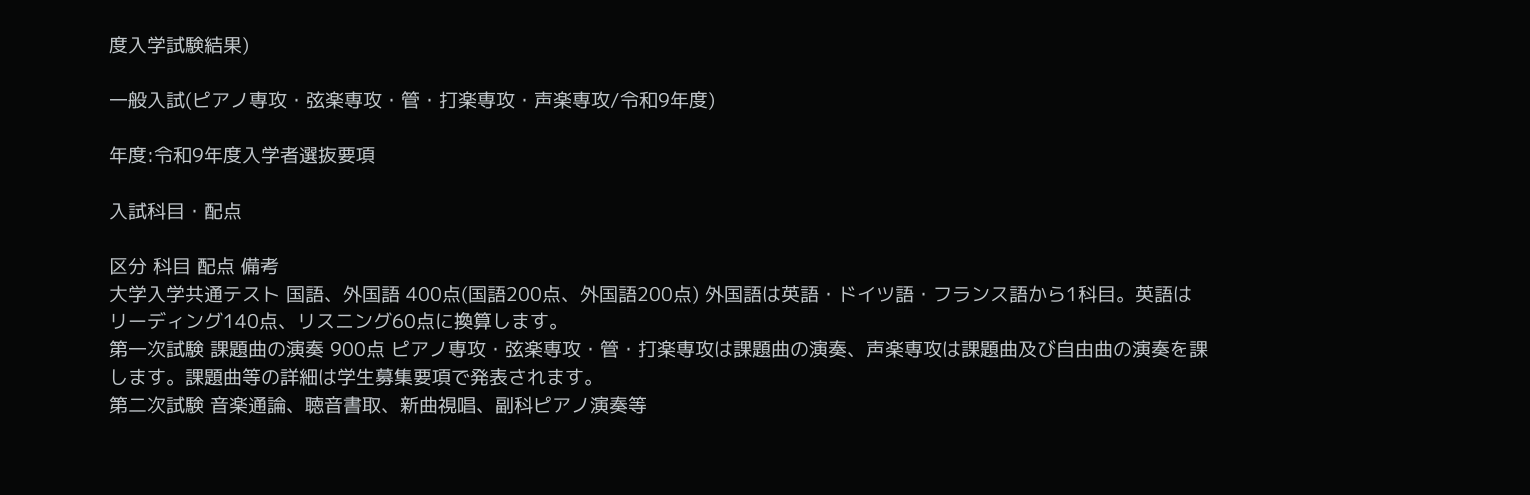度入学試験結果)

一般入試(ピアノ専攻・弦楽専攻・管・打楽専攻・声楽専攻/令和9年度)

年度:令和9年度入学者選抜要項

入試科目・配点

区分 科目 配点 備考
大学入学共通テスト 国語、外国語 400点(国語200点、外国語200点) 外国語は英語・ドイツ語・フランス語から1科目。英語はリーディング140点、リスニング60点に換算します。
第一次試験 課題曲の演奏 900点 ピアノ専攻・弦楽専攻・管・打楽専攻は課題曲の演奏、声楽専攻は課題曲及び自由曲の演奏を課します。課題曲等の詳細は学生募集要項で発表されます。
第二次試験 音楽通論、聴音書取、新曲視唱、副科ピアノ演奏等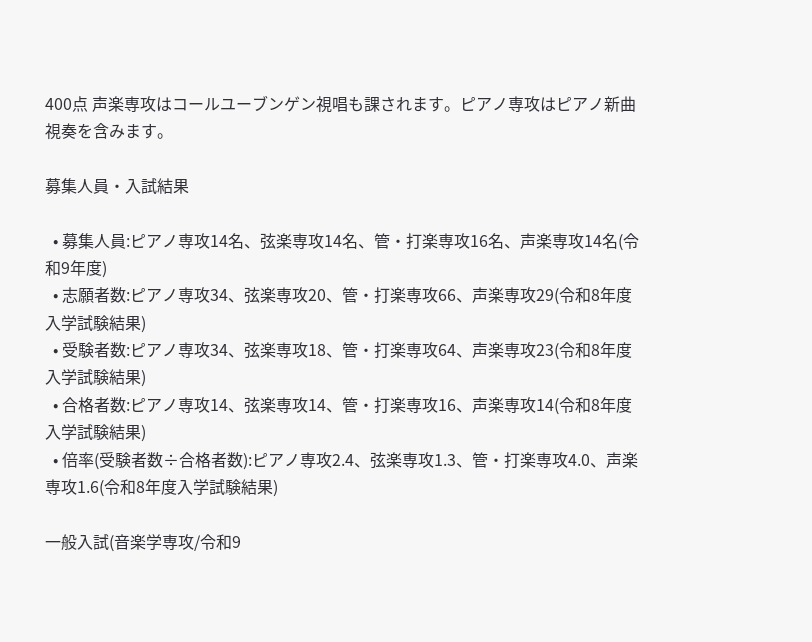400点 声楽専攻はコールユーブンゲン視唱も課されます。ピアノ専攻はピアノ新曲視奏を含みます。

募集人員・入試結果

  • 募集人員:ピアノ専攻14名、弦楽専攻14名、管・打楽専攻16名、声楽専攻14名(令和9年度)
  • 志願者数:ピアノ専攻34、弦楽専攻20、管・打楽専攻66、声楽専攻29(令和8年度入学試験結果)
  • 受験者数:ピアノ専攻34、弦楽専攻18、管・打楽専攻64、声楽専攻23(令和8年度入学試験結果)
  • 合格者数:ピアノ専攻14、弦楽専攻14、管・打楽専攻16、声楽専攻14(令和8年度入学試験結果)
  • 倍率(受験者数÷合格者数):ピアノ専攻2.4、弦楽専攻1.3、管・打楽専攻4.0、声楽専攻1.6(令和8年度入学試験結果)

一般入試(音楽学専攻/令和9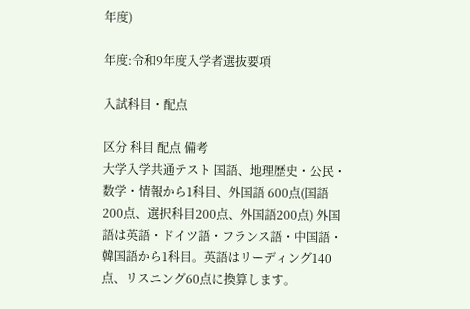年度)

年度:令和9年度入学者選抜要項

入試科目・配点

区分 科目 配点 備考
大学入学共通テスト 国語、地理歴史・公民・数学・情報から1科目、外国語 600点(国語200点、選択科目200点、外国語200点) 外国語は英語・ドイツ語・フランス語・中国語・韓国語から1科目。英語はリーディング140点、リスニング60点に換算します。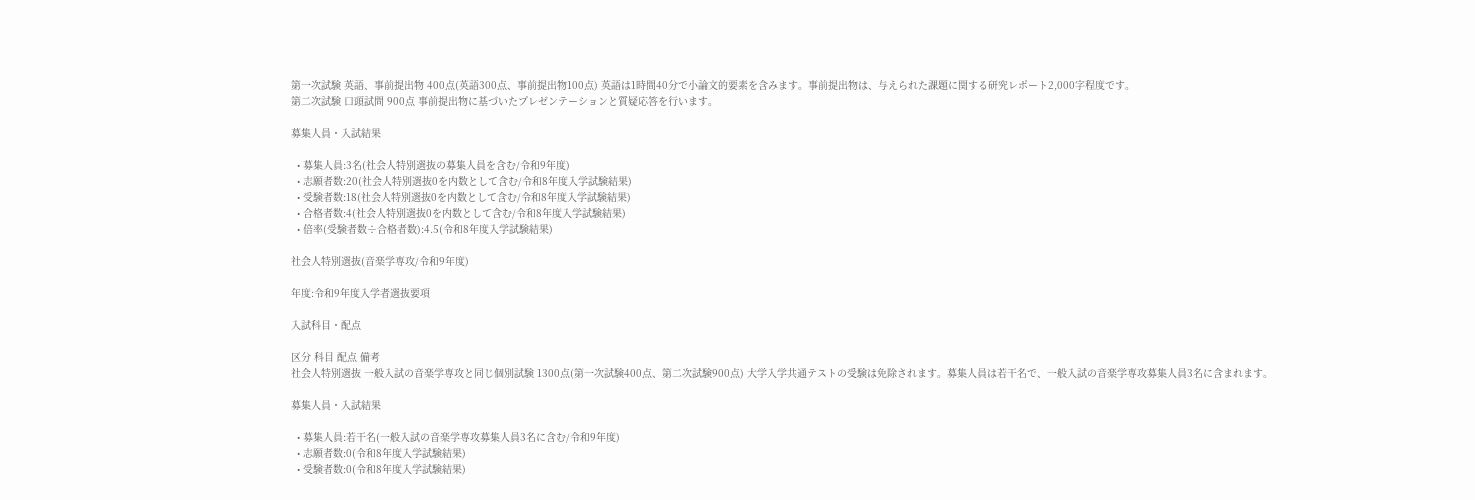第一次試験 英語、事前提出物 400点(英語300点、事前提出物100点) 英語は1時間40分で小論文的要素を含みます。事前提出物は、与えられた課題に関する研究レポート2,000字程度です。
第二次試験 口頭試問 900点 事前提出物に基づいたプレゼンテーションと質疑応答を行います。

募集人員・入試結果

  • 募集人員:3名(社会人特別選抜の募集人員を含む/令和9年度)
  • 志願者数:20(社会人特別選抜0を内数として含む/令和8年度入学試験結果)
  • 受験者数:18(社会人特別選抜0を内数として含む/令和8年度入学試験結果)
  • 合格者数:4(社会人特別選抜0を内数として含む/令和8年度入学試験結果)
  • 倍率(受験者数÷合格者数):4.5(令和8年度入学試験結果)

社会人特別選抜(音楽学専攻/令和9年度)

年度:令和9年度入学者選抜要項

入試科目・配点

区分 科目 配点 備考
社会人特別選抜 一般入試の音楽学専攻と同じ個別試験 1300点(第一次試験400点、第二次試験900点) 大学入学共通テストの受験は免除されます。募集人員は若干名で、一般入試の音楽学専攻募集人員3名に含まれます。

募集人員・入試結果

  • 募集人員:若干名(一般入試の音楽学専攻募集人員3名に含む/令和9年度)
  • 志願者数:0(令和8年度入学試験結果)
  • 受験者数:0(令和8年度入学試験結果)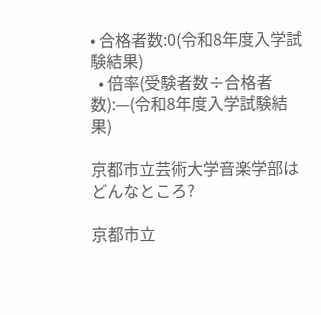• 合格者数:0(令和8年度入学試験結果)
  • 倍率(受験者数÷合格者数):—(令和8年度入学試験結果)

京都市立芸術大学音楽学部はどんなところ?

京都市立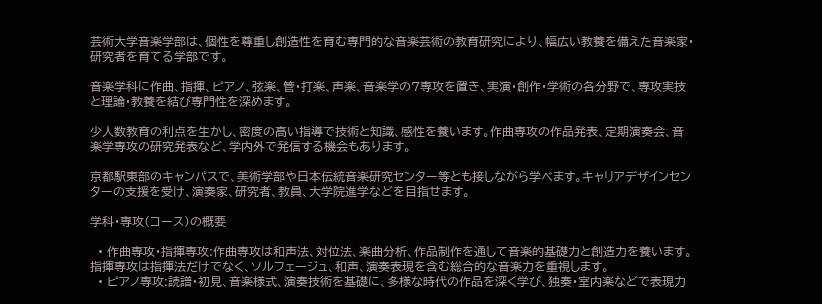芸術大学音楽学部は、個性を尊重し創造性を育む専門的な音楽芸術の教育研究により、幅広い教養を備えた音楽家・研究者を育てる学部です。

音楽学科に作曲、指揮、ピアノ、弦楽、管・打楽、声楽、音楽学の7専攻を置き、実演・創作・学術の各分野で、専攻実技と理論・教養を結び専門性を深めます。

少人数教育の利点を生かし、密度の高い指導で技術と知識、感性を養います。作曲専攻の作品発表、定期演奏会、音楽学専攻の研究発表など、学内外で発信する機会もあります。

京都駅東部のキャンパスで、美術学部や日本伝統音楽研究センター等とも接しながら学べます。キャリアデザインセンターの支援を受け、演奏家、研究者、教員、大学院進学などを目指せます。

学科・専攻(コース)の概要

  • 作曲専攻・指揮専攻:作曲専攻は和声法、対位法、楽曲分析、作品制作を通して音楽的基礎力と創造力を養います。指揮専攻は指揮法だけでなく、ソルフェージュ、和声、演奏表現を含む総合的な音楽力を重視します。
  • ピアノ専攻:読譜・初見、音楽様式、演奏技術を基礎に、多様な時代の作品を深く学び、独奏・室内楽などで表現力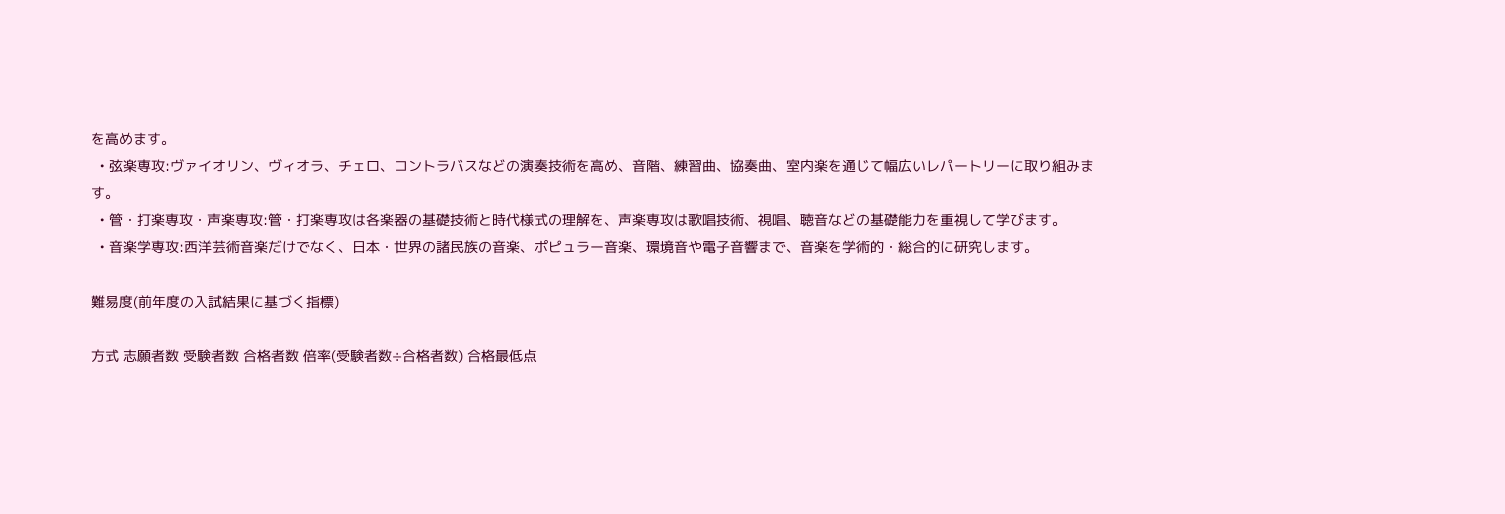を高めます。
  • 弦楽専攻:ヴァイオリン、ヴィオラ、チェロ、コントラバスなどの演奏技術を高め、音階、練習曲、協奏曲、室内楽を通じて幅広いレパートリーに取り組みます。
  • 管・打楽専攻・声楽専攻:管・打楽専攻は各楽器の基礎技術と時代様式の理解を、声楽専攻は歌唱技術、視唱、聴音などの基礎能力を重視して学びます。
  • 音楽学専攻:西洋芸術音楽だけでなく、日本・世界の諸民族の音楽、ポピュラー音楽、環境音や電子音響まで、音楽を学術的・総合的に研究します。

難易度(前年度の入試結果に基づく指標)

方式 志願者数 受験者数 合格者数 倍率(受験者数÷合格者数) 合格最低点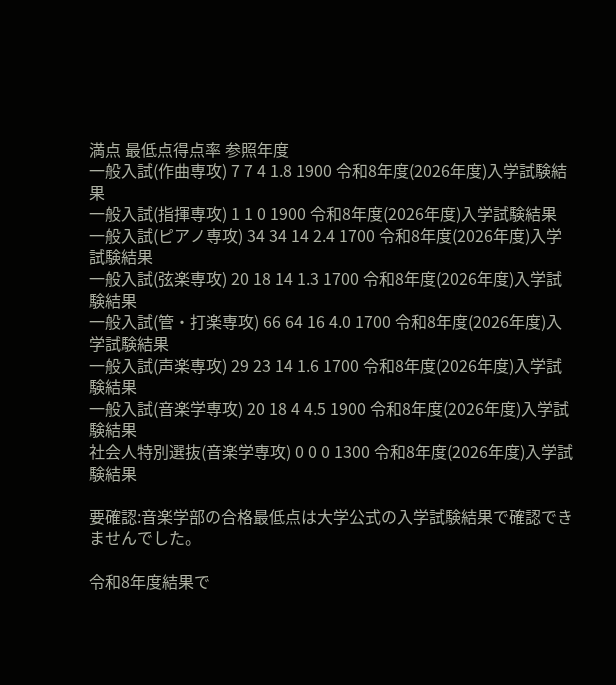満点 最低点得点率 参照年度
一般入試(作曲専攻) 7 7 4 1.8 1900 令和8年度(2026年度)入学試験結果
一般入試(指揮専攻) 1 1 0 1900 令和8年度(2026年度)入学試験結果
一般入試(ピアノ専攻) 34 34 14 2.4 1700 令和8年度(2026年度)入学試験結果
一般入試(弦楽専攻) 20 18 14 1.3 1700 令和8年度(2026年度)入学試験結果
一般入試(管・打楽専攻) 66 64 16 4.0 1700 令和8年度(2026年度)入学試験結果
一般入試(声楽専攻) 29 23 14 1.6 1700 令和8年度(2026年度)入学試験結果
一般入試(音楽学専攻) 20 18 4 4.5 1900 令和8年度(2026年度)入学試験結果
社会人特別選抜(音楽学専攻) 0 0 0 1300 令和8年度(2026年度)入学試験結果

要確認:音楽学部の合格最低点は大学公式の入学試験結果で確認できませんでした。

令和8年度結果で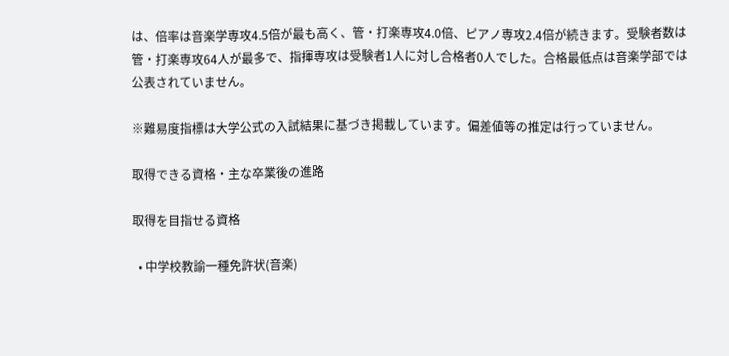は、倍率は音楽学専攻4.5倍が最も高く、管・打楽専攻4.0倍、ピアノ専攻2.4倍が続きます。受験者数は管・打楽専攻64人が最多で、指揮専攻は受験者1人に対し合格者0人でした。合格最低点は音楽学部では公表されていません。

※難易度指標は大学公式の入試結果に基づき掲載しています。偏差値等の推定は行っていません。

取得できる資格・主な卒業後の進路

取得を目指せる資格

  • 中学校教諭一種免許状(音楽)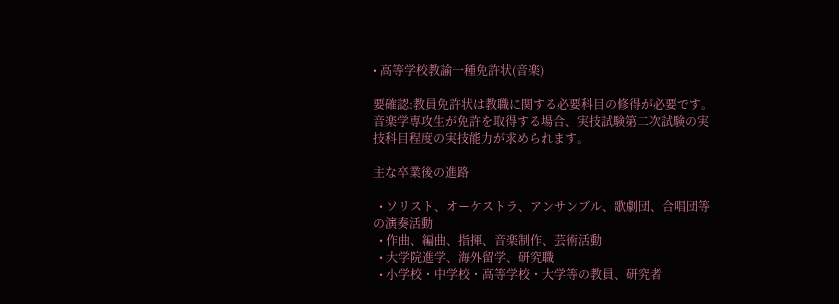• 高等学校教諭一種免許状(音楽)

要確認:教員免許状は教職に関する必要科目の修得が必要です。音楽学専攻生が免許を取得する場合、実技試験第二次試験の実技科目程度の実技能力が求められます。

主な卒業後の進路

  • ソリスト、オーケストラ、アンサンブル、歌劇団、合唱団等の演奏活動
  • 作曲、編曲、指揮、音楽制作、芸術活動
  • 大学院進学、海外留学、研究職
  • 小学校・中学校・高等学校・大学等の教員、研究者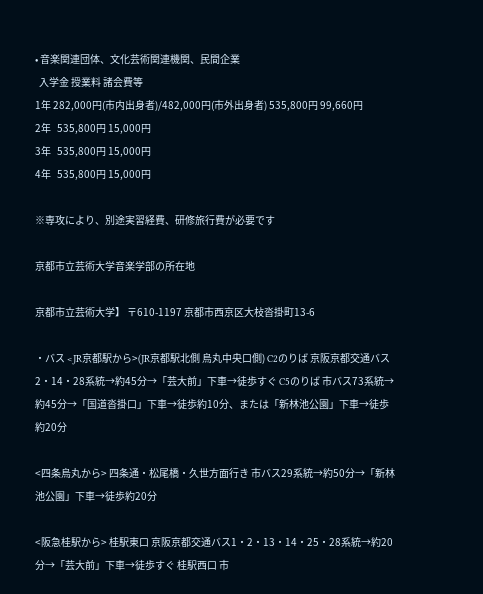• 音楽関連団体、文化芸術関連機関、民間企業
  入学金 授業料 諸会費等
1年 282,000円(市内出身者)/482,000円(市外出身者) 535,800円 99,660円
2年   535,800円 15,000円
3年   535,800円 15,000円
4年   535,800円 15,000円

※専攻により、別途実習経費、研修旅行費が必要です

京都市立芸術大学音楽学部の所在地

京都市立芸術大学】 〒610-1197 京都市西京区大枝沓掛町13-6

・バス <JR京都駅から>(JR京都駅北側 烏丸中央口側) C2のりば 京阪京都交通バス2・14・28系統→約45分→「芸大前」下車→徒歩すぐ C5のりば 市バス73系統→約45分→「国道沓掛口」下車→徒歩約10分、または「新林池公園」下車→徒歩約20分

<四条烏丸から> 四条通・松尾橋・久世方面行き 市バス29系統→約50分→「新林池公園」下車→徒歩約20分

<阪急桂駅から> 桂駅東口 京阪京都交通バス1・2・13・14・25・28系統→約20分→「芸大前」下車→徒歩すぐ 桂駅西口 市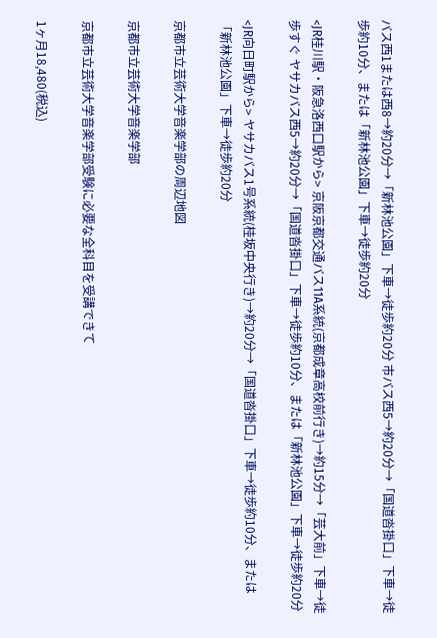バス西1または西8→約20分→「新林池公園」下車→徒歩約20分 市バス西5→約20分→「国道沓掛口」下車→徒歩約10分、または「新林池公園」下車→徒歩約20分

<JR桂川駅・阪急洛西口駅から> 京阪京都交通バス11A系統(京都成章高校前行き)→約15分→「芸大前」下車→徒歩すぐ ヤサカバス西5→約20分→「国道沓掛口」下車→徒歩約10分、または「新林池公園」下車→徒歩約20分

<JR向日町駅から> ヤサカバス1号系統(桂坂中央行き)→約20分→「国道沓掛口」下車→徒歩約10分、または「新林池公園」下車→徒歩約20分

京都市立芸術大学音楽学部の周辺地図

京都市立芸術大学音楽学部

京都市立芸術大学音楽学部受験に必要な全科目を受講できて

1ヶ月18,480(税込)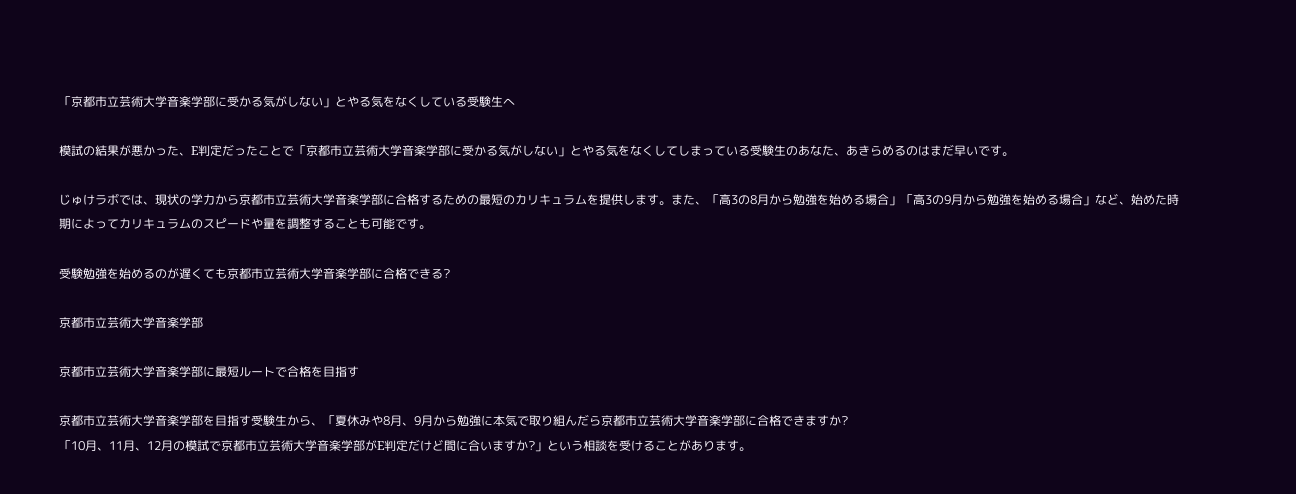「京都市立芸術大学音楽学部に受かる気がしない」とやる気をなくしている受験生へ

模試の結果が悪かった、E判定だったことで「京都市立芸術大学音楽学部に受かる気がしない」とやる気をなくしてしまっている受験生のあなた、あきらめるのはまだ早いです。

じゅけラボでは、現状の学力から京都市立芸術大学音楽学部に合格するための最短のカリキュラムを提供します。また、「高3の8月から勉強を始める場合」「高3の9月から勉強を始める場合」など、始めた時期によってカリキュラムのスピードや量を調整することも可能です。

受験勉強を始めるのが遅くても京都市立芸術大学音楽学部に合格できる?

京都市立芸術大学音楽学部

京都市立芸術大学音楽学部に最短ルートで合格を目指す

京都市立芸術大学音楽学部を目指す受験生から、「夏休みや8月、9月から勉強に本気で取り組んだら京都市立芸術大学音楽学部に合格できますか?
「10月、11月、12月の模試で京都市立芸術大学音楽学部がE判定だけど間に合いますか?」という相談を受けることがあります。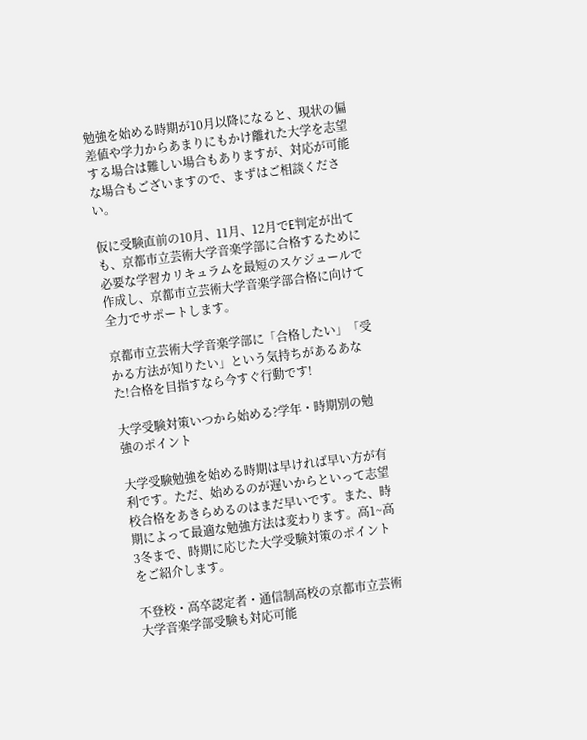勉強を始める時期が10月以降になると、現状の偏差値や学力からあまりにもかけ離れた大学を志望する場合は難しい場合もありますが、対応が可能な場合もございますので、まずはご相談ください。

仮に受験直前の10月、11月、12月でE判定が出ても、京都市立芸術大学音楽学部に合格するために必要な学習カリキュラムを最短のスケジュールで作成し、京都市立芸術大学音楽学部合格に向けて全力でサポートします。

京都市立芸術大学音楽学部に「合格したい」「受かる方法が知りたい」という気持ちがあるあなた!合格を目指すなら今すぐ行動です!

大学受験対策いつから始める?学年・時期別の勉強のポイント

大学受験勉強を始める時期は早ければ早い方が有利です。ただ、始めるのが遅いからといって志望校合格をあきらめるのはまだ早いです。また、時期によって最適な勉強方法は変わります。高1~高3冬まで、時期に応じた大学受験対策のポイントをご紹介します。

不登校・高卒認定者・通信制高校の京都市立芸術大学音楽学部受験も対応可能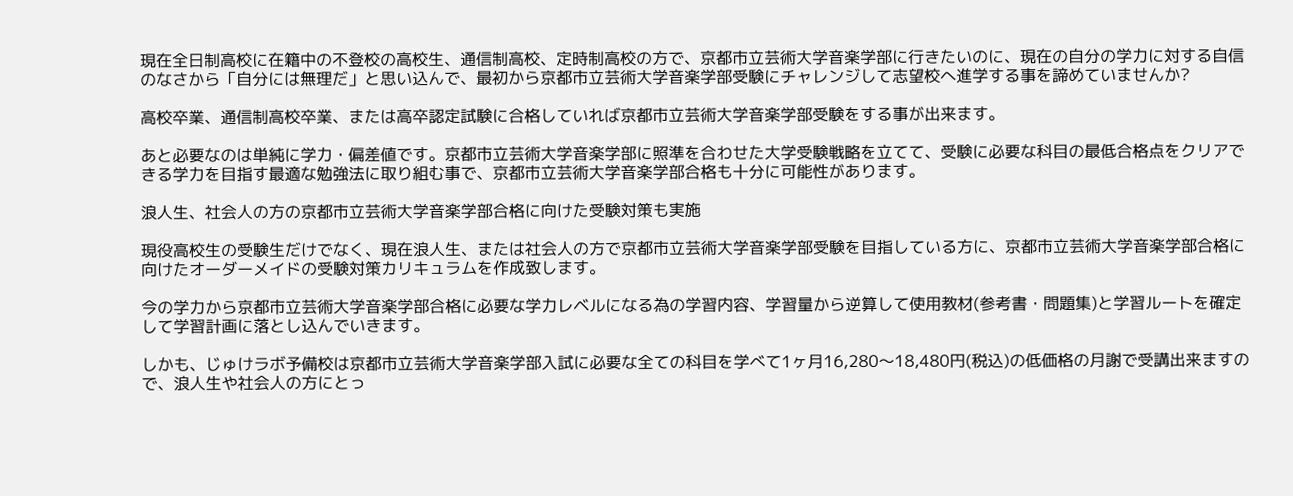現在全日制高校に在籍中の不登校の高校生、通信制高校、定時制高校の方で、京都市立芸術大学音楽学部に行きたいのに、現在の自分の学力に対する自信のなさから「自分には無理だ」と思い込んで、最初から京都市立芸術大学音楽学部受験にチャレンジして志望校へ進学する事を諦めていませんか?

高校卒業、通信制高校卒業、または高卒認定試験に合格していれば京都市立芸術大学音楽学部受験をする事が出来ます。

あと必要なのは単純に学力・偏差値です。京都市立芸術大学音楽学部に照準を合わせた大学受験戦略を立てて、受験に必要な科目の最低合格点をクリアできる学力を目指す最適な勉強法に取り組む事で、京都市立芸術大学音楽学部合格も十分に可能性があります。

浪人生、社会人の方の京都市立芸術大学音楽学部合格に向けた受験対策も実施

現役高校生の受験生だけでなく、現在浪人生、または社会人の方で京都市立芸術大学音楽学部受験を目指している方に、京都市立芸術大学音楽学部合格に向けたオーダーメイドの受験対策カリキュラムを作成致します。

今の学力から京都市立芸術大学音楽学部合格に必要な学力レベルになる為の学習内容、学習量から逆算して使用教材(参考書・問題集)と学習ルートを確定して学習計画に落とし込んでいきます。

しかも、じゅけラボ予備校は京都市立芸術大学音楽学部入試に必要な全ての科目を学べて1ヶ月16,280〜18,480円(税込)の低価格の月謝で受講出来ますので、浪人生や社会人の方にとっ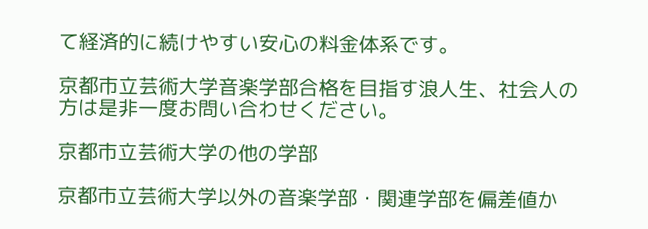て経済的に続けやすい安心の料金体系です。

京都市立芸術大学音楽学部合格を目指す浪人生、社会人の方は是非一度お問い合わせください。

京都市立芸術大学の他の学部

京都市立芸術大学以外の音楽学部・関連学部を偏差値か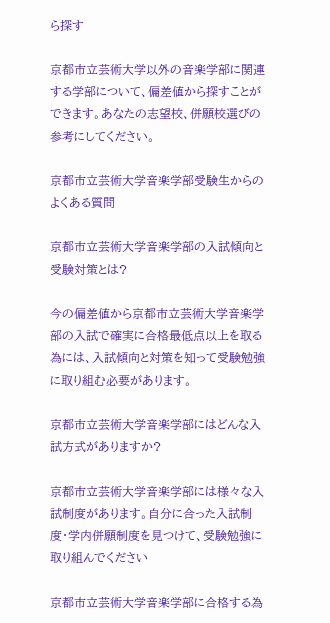ら探す

京都市立芸術大学以外の音楽学部に関連する学部について、偏差値から探すことができます。あなたの志望校、併願校選びの参考にしてください。

京都市立芸術大学音楽学部受験生からのよくある質問

京都市立芸術大学音楽学部の入試傾向と受験対策とは?

今の偏差値から京都市立芸術大学音楽学部の入試で確実に合格最低点以上を取る為には、入試傾向と対策を知って受験勉強に取り組む必要があります。

京都市立芸術大学音楽学部にはどんな入試方式がありますか?

京都市立芸術大学音楽学部には様々な入試制度があります。自分に合った入試制度・学内併願制度を見つけて、受験勉強に取り組んでください

京都市立芸術大学音楽学部に合格する為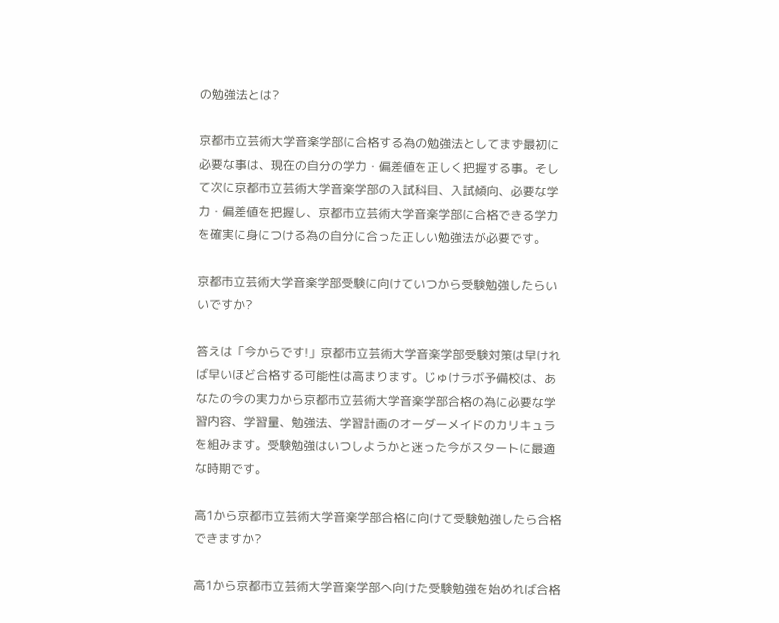の勉強法とは?

京都市立芸術大学音楽学部に合格する為の勉強法としてまず最初に必要な事は、現在の自分の学力・偏差値を正しく把握する事。そして次に京都市立芸術大学音楽学部の入試科目、入試傾向、必要な学力・偏差値を把握し、京都市立芸術大学音楽学部に合格できる学力を確実に身につける為の自分に合った正しい勉強法が必要です。

京都市立芸術大学音楽学部受験に向けていつから受験勉強したらいいですか?

答えは「今からです!」京都市立芸術大学音楽学部受験対策は早ければ早いほど合格する可能性は高まります。じゅけラボ予備校は、あなたの今の実力から京都市立芸術大学音楽学部合格の為に必要な学習内容、学習量、勉強法、学習計画のオーダーメイドのカリキュラを組みます。受験勉強はいつしようかと迷った今がスタートに最適な時期です。

高1から京都市立芸術大学音楽学部合格に向けて受験勉強したら合格できますか?

高1から京都市立芸術大学音楽学部へ向けた受験勉強を始めれば合格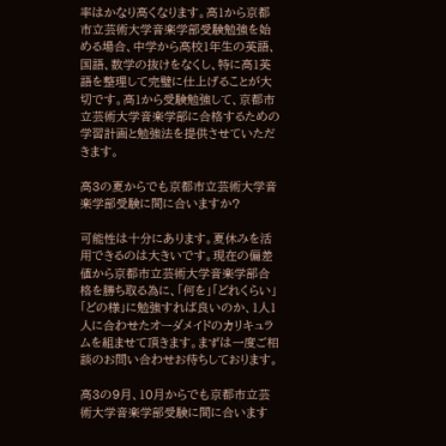率はかなり高くなります。高1から京都市立芸術大学音楽学部受験勉強を始める場合、中学から高校1年生の英語、国語、数学の抜けをなくし、特に高1英語を整理して完璧に仕上げることが大切です。高1から受験勉強して、京都市立芸術大学音楽学部に合格するための学習計画と勉強法を提供させていただきます。

高3の夏からでも京都市立芸術大学音楽学部受験に間に合いますか?

可能性は十分にあります。夏休みを活用できるのは大きいです。現在の偏差値から京都市立芸術大学音楽学部合格を勝ち取る為に、「何を」「どれくらい」「どの様」に勉強すれば良いのか、1人1人に合わせたオーダメイドのカリキュラムを組ませて頂きます。まずは一度ご相談のお問い合わせお待ちしております。

高3の9月、10月からでも京都市立芸術大学音楽学部受験に間に合います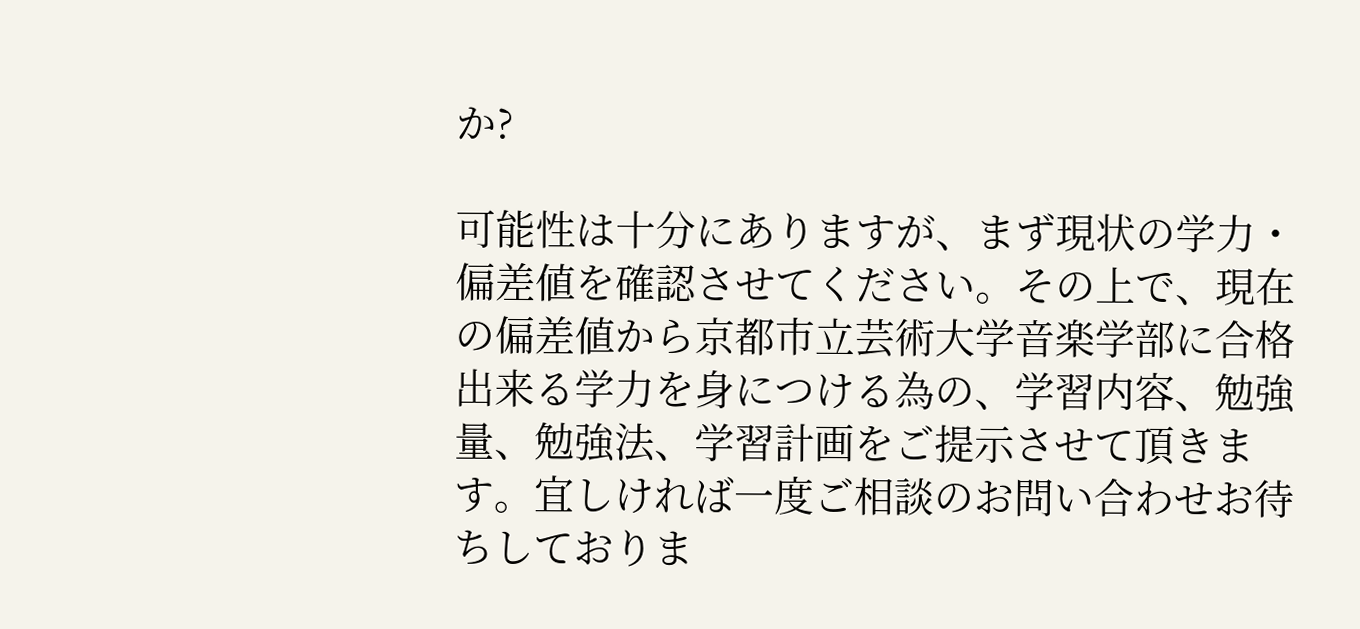か?

可能性は十分にありますが、まず現状の学力・偏差値を確認させてください。その上で、現在の偏差値から京都市立芸術大学音楽学部に合格出来る学力を身につける為の、学習内容、勉強量、勉強法、学習計画をご提示させて頂きます。宜しければ一度ご相談のお問い合わせお待ちしておりま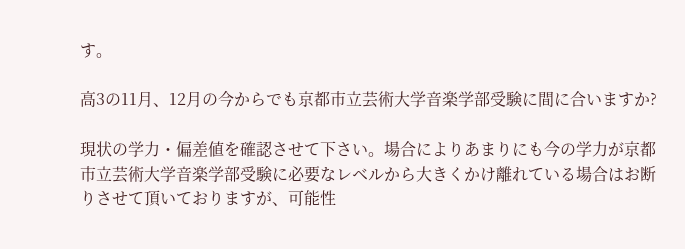す。

高3の11月、12月の今からでも京都市立芸術大学音楽学部受験に間に合いますか?

現状の学力・偏差値を確認させて下さい。場合によりあまりにも今の学力が京都市立芸術大学音楽学部受験に必要なレベルから大きくかけ離れている場合はお断りさせて頂いておりますが、可能性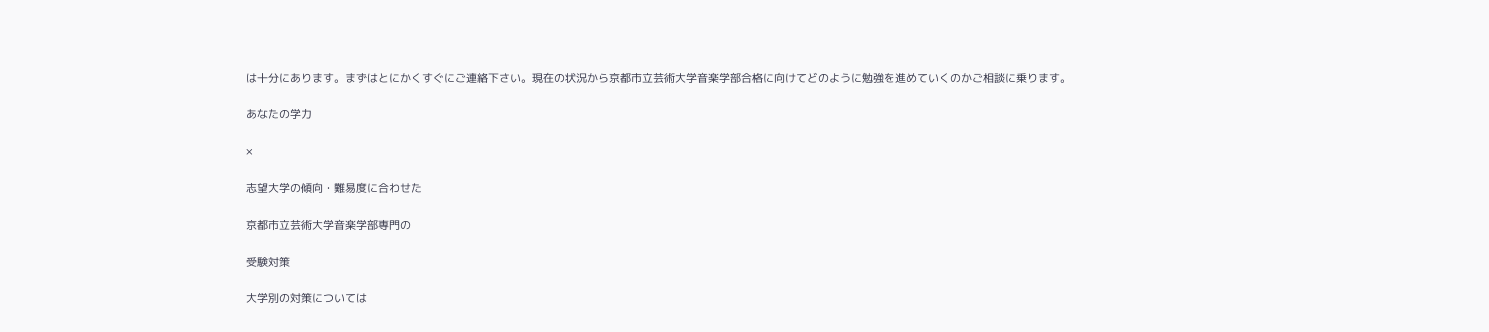は十分にあります。まずはとにかくすぐにご連絡下さい。現在の状況から京都市立芸術大学音楽学部合格に向けてどのように勉強を進めていくのかご相談に乗ります。

あなたの学力

×

志望大学の傾向・難易度に合わせた

京都市立芸術大学音楽学部専門の

受験対策

大学別の対策については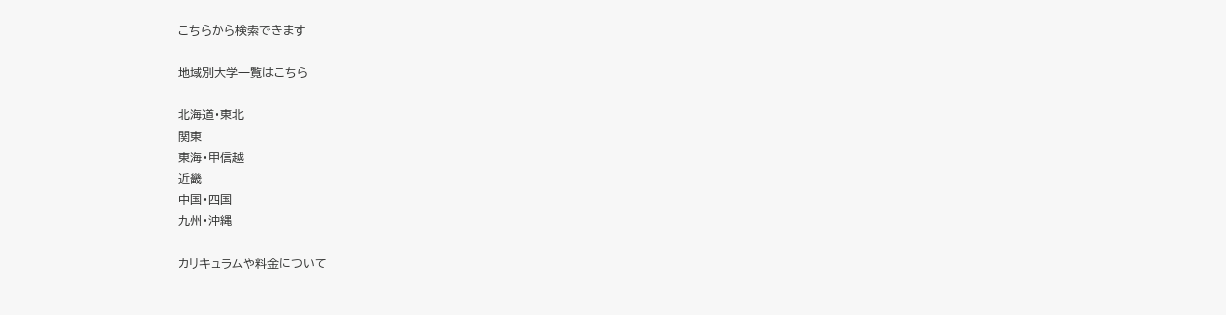こちらから検索できます

地域別大学一覧はこちら

北海道・東北
関東
東海・甲信越
近畿
中国・四国
九州・沖縄

カリキュラムや料金について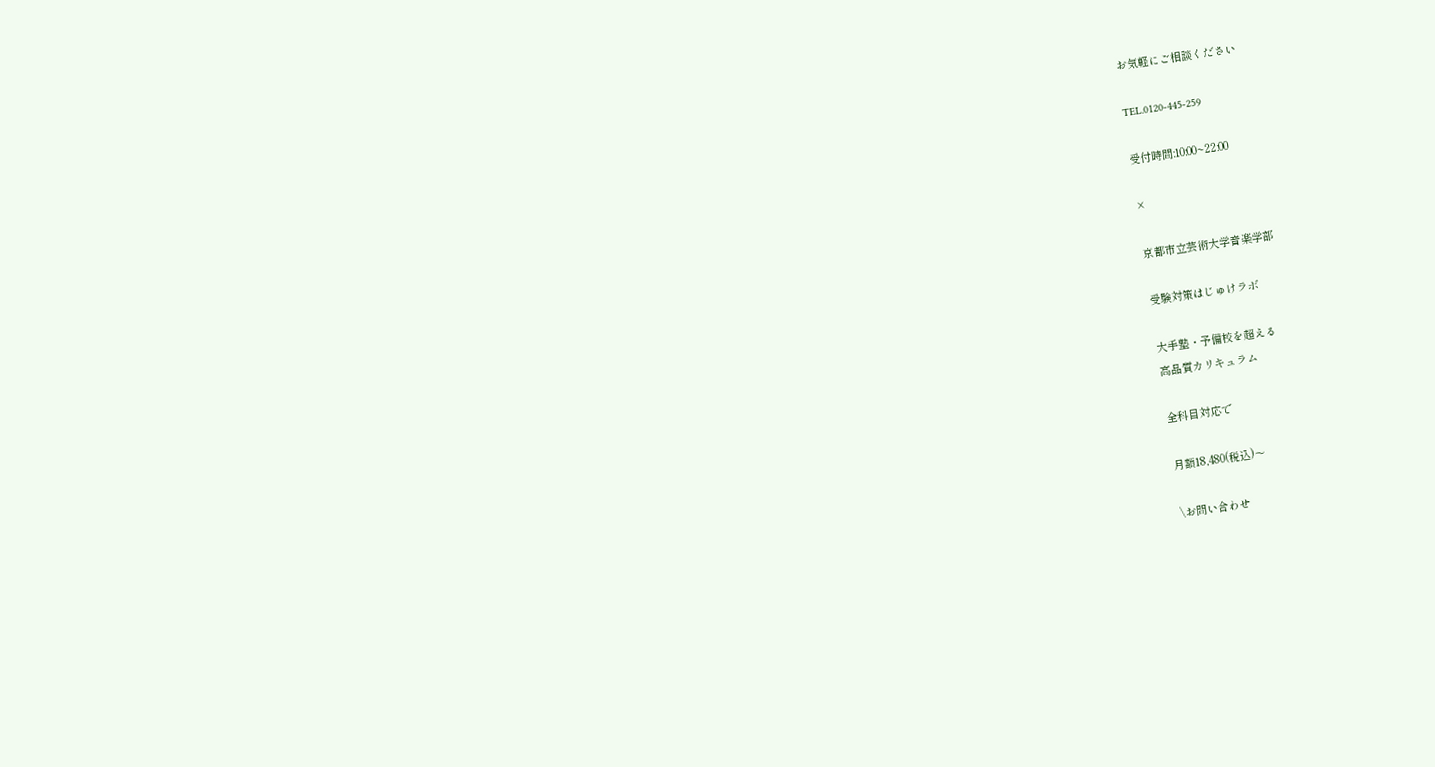お気軽にご相談ください

TEL.0120-445-259

受付時間:10:00~22:00

×

京都市立芸術大学音楽学部

受験対策はじゅけラボ

大手塾・予備校を超える
高品質カリキュラム

全科目対応で

月額18,480(税込)〜

\お問い合わせ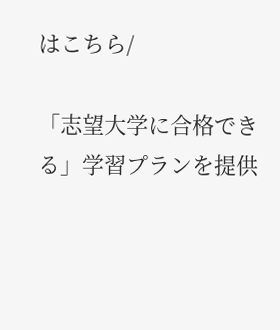はこちら/

「志望大学に合格できる」学習プランを提供